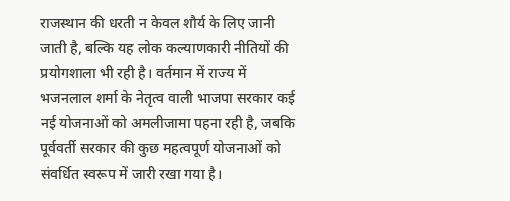राजस्थान की धरती न केवल शौर्य के लिए जानी जाती है, बल्कि यह लोक कल्याणकारी नीतियों की प्रयोगशाला भी रही है। वर्तमान में राज्य में भजनलाल शर्मा के नेतृत्व वाली भाजपा सरकार कई नई योजनाओं को अमलीजामा पहना रही है, जबकि पूर्ववर्ती सरकार की कुछ महत्वपूर्ण योजनाओं को संवर्धित स्वरूप में जारी रखा गया है।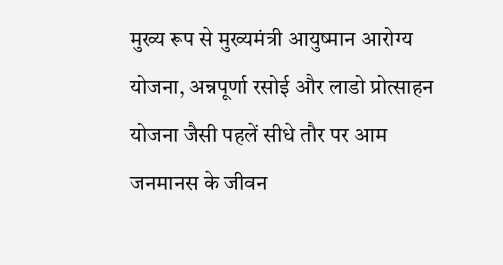मुख्य रूप से मुख्यमंत्री आयुष्मान आरोग्य योजना, अन्नपूर्णा रसोई और लाडो प्रोत्साहन योजना जैसी पहलें सीधे तौर पर आम जनमानस के जीवन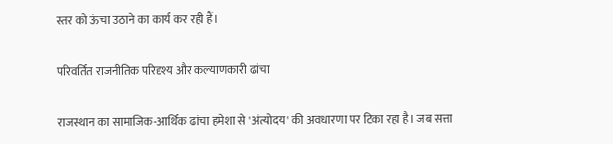स्तर को ऊंचा उठाने का कार्य कर रही हैं।

परिवर्तित राजनीतिक परिदृश्य और कल्याणकारी ढांचा

राजस्थान का सामाजिक-आर्थिक ढांचा हमेशा से 'अंत्योदय' की अवधारणा पर टिका रहा है। जब सत्ता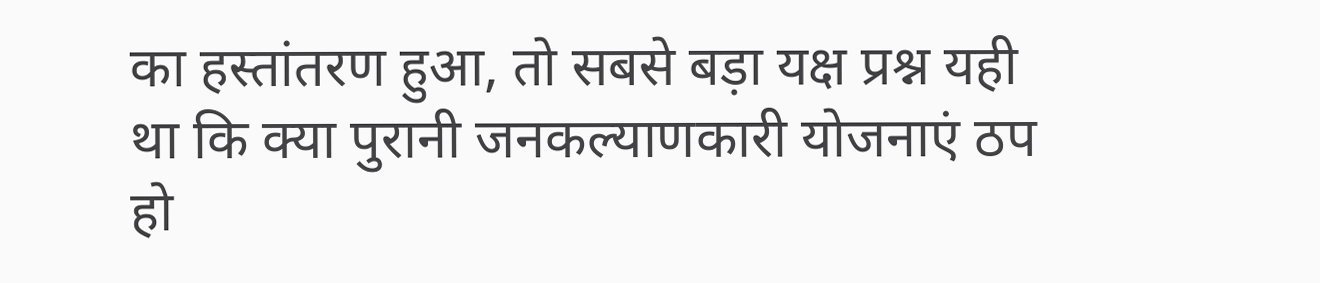का हस्तांतरण हुआ, तो सबसे बड़ा यक्ष प्रश्न यही था कि क्या पुरानी जनकल्याणकारी योजनाएं ठप हो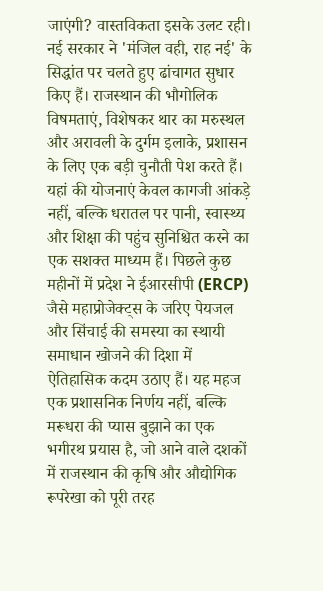जाएंगी? वास्तविकता इसके उलट रही। नई सरकार ने 'मंजिल वही, राह नई' के सिद्धांत पर चलते हुए ढांचागत सुधार किए हैं। राजस्थान की भौगोलिक विषमताएं, विशेषकर थार का मरुस्थल और अरावली के दुर्गम इलाके, प्रशासन के लिए एक बड़ी चुनौती पेश करते हैं। यहां की योजनाएं केवल कागजी आंकड़े नहीं, बल्कि धरातल पर पानी, स्वास्थ्य और शिक्षा की पहुंच सुनिश्चित करने का एक सशक्त माध्यम हैं। पिछले कुछ महीनों में प्रदेश ने ईआरसीपी (ERCP) जैसे महाप्रोजेक्ट्स के जरिए पेयजल और सिंचाई की समस्या का स्थायी समाधान खोजने की दिशा में ऐतिहासिक कदम उठाए हैं। यह महज एक प्रशासनिक निर्णय नहीं, बल्कि मरूधरा की प्यास बुझाने का एक भगीरथ प्रयास है, जो आने वाले दशकों में राजस्थान की कृषि और औद्योगिक रूपरेखा को पूरी तरह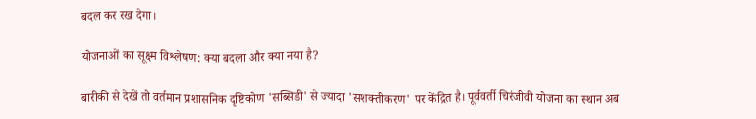बदल कर रख देगा।

योजनाओं का सूक्ष्म विश्लेषण: क्या बदला और क्या नया है?

बारीकी से देखें तो वर्तमान प्रशासनिक दृष्टिकोण 'सब्सिडी' से ज्यादा 'सशक्तीकरण' पर केंद्रित है। पूर्ववर्ती चिरंजीवी योजना का स्थान अब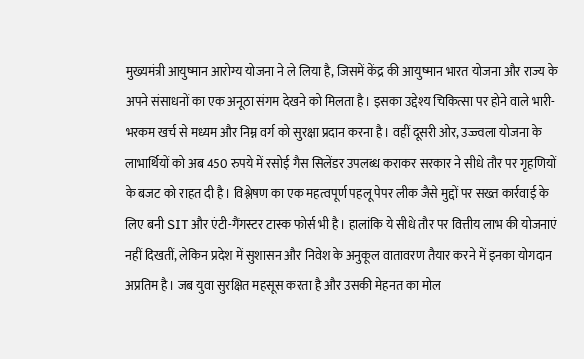मुख्यमंत्री आयुष्मान आरोग्य योजना ने ले लिया है, जिसमें केंद्र की आयुष्मान भारत योजना और राज्य के अपने संसाधनों का एक अनूठा संगम देखने को मिलता है। इसका उद्देश्य चिकित्सा पर होने वाले भारी-भरकम खर्च से मध्यम और निम्न वर्ग को सुरक्षा प्रदान करना है। वहीं दूसरी ओर, उज्ज्वला योजना के लाभार्थियों को अब 450 रुपये में रसोई गैस सिलेंडर उपलब्ध कराकर सरकार ने सीधे तौर पर गृहणियों के बजट को राहत दी है। विश्लेषण का एक महत्वपूर्ण पहलू पेपर लीक जैसे मुद्दों पर सख्त कार्रवाई के लिए बनी SIT और एंटी-गैंगस्टर टास्क फोर्स भी है। हालांकि ये सीधे तौर पर वित्तीय लाभ की योजनाएं नहीं दिखतीं, लेकिन प्रदेश में सुशासन और निवेश के अनुकूल वातावरण तैयार करने में इनका योगदान अप्रतिम है। जब युवा सुरक्षित महसूस करता है और उसकी मेहनत का मोल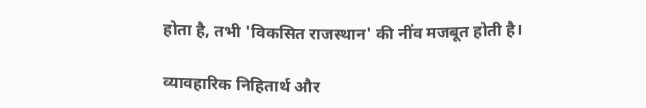होता है, तभी 'विकसित राजस्थान' की नींव मजबूत होती है।

व्यावहारिक निहितार्थ और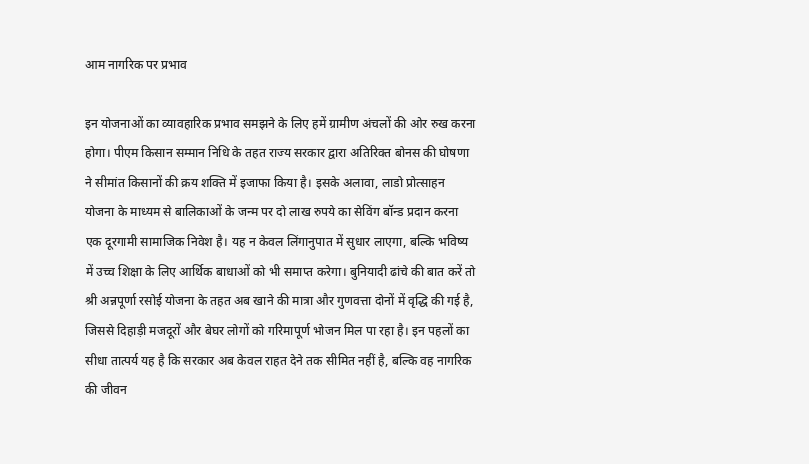आम नागरिक पर प्रभाव

इन योजनाओं का व्यावहारिक प्रभाव समझने के लिए हमें ग्रामीण अंचलों की ओर रुख करना होगा। पीएम किसान सम्मान निधि के तहत राज्य सरकार द्वारा अतिरिक्त बोनस की घोषणा ने सीमांत किसानों की क्रय शक्ति में इजाफा किया है। इसके अलावा, लाडो प्रोत्साहन योजना के माध्यम से बालिकाओं के जन्म पर दो लाख रुपये का सेविंग बॉन्ड प्रदान करना एक दूरगामी सामाजिक निवेश है। यह न केवल लिंगानुपात में सुधार लाएगा, बल्कि भविष्य में उच्च शिक्षा के लिए आर्थिक बाधाओं को भी समाप्त करेगा। बुनियादी ढांचे की बात करें तो श्री अन्नपूर्णा रसोई योजना के तहत अब खाने की मात्रा और गुणवत्ता दोनों में वृद्धि की गई है, जिससे दिहाड़ी मजदूरों और बेघर लोगों को गरिमापूर्ण भोजन मिल पा रहा है। इन पहलों का सीधा तात्पर्य यह है कि सरकार अब केवल राहत देने तक सीमित नहीं है, बल्कि वह नागरिक की जीवन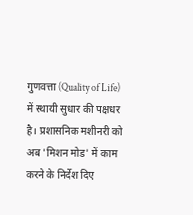गुणवत्ता (Quality of Life) में स्थायी सुधार की पक्षधर है। प्रशासनिक मशीनरी को अब 'मिशन मोड' में काम करने के निर्देश दिए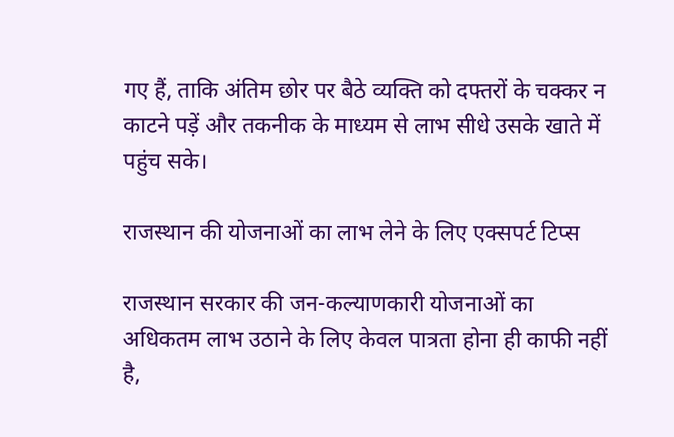गए हैं, ताकि अंतिम छोर पर बैठे व्यक्ति को दफ्तरों के चक्कर न काटने पड़ें और तकनीक के माध्यम से लाभ सीधे उसके खाते में पहुंच सके।

राजस्थान की योजनाओं का लाभ लेने के लिए एक्सपर्ट टिप्स

राजस्थान सरकार की जन-कल्याणकारी योजनाओं का अधिकतम लाभ उठाने के लिए केवल पात्रता होना ही काफी नहीं है,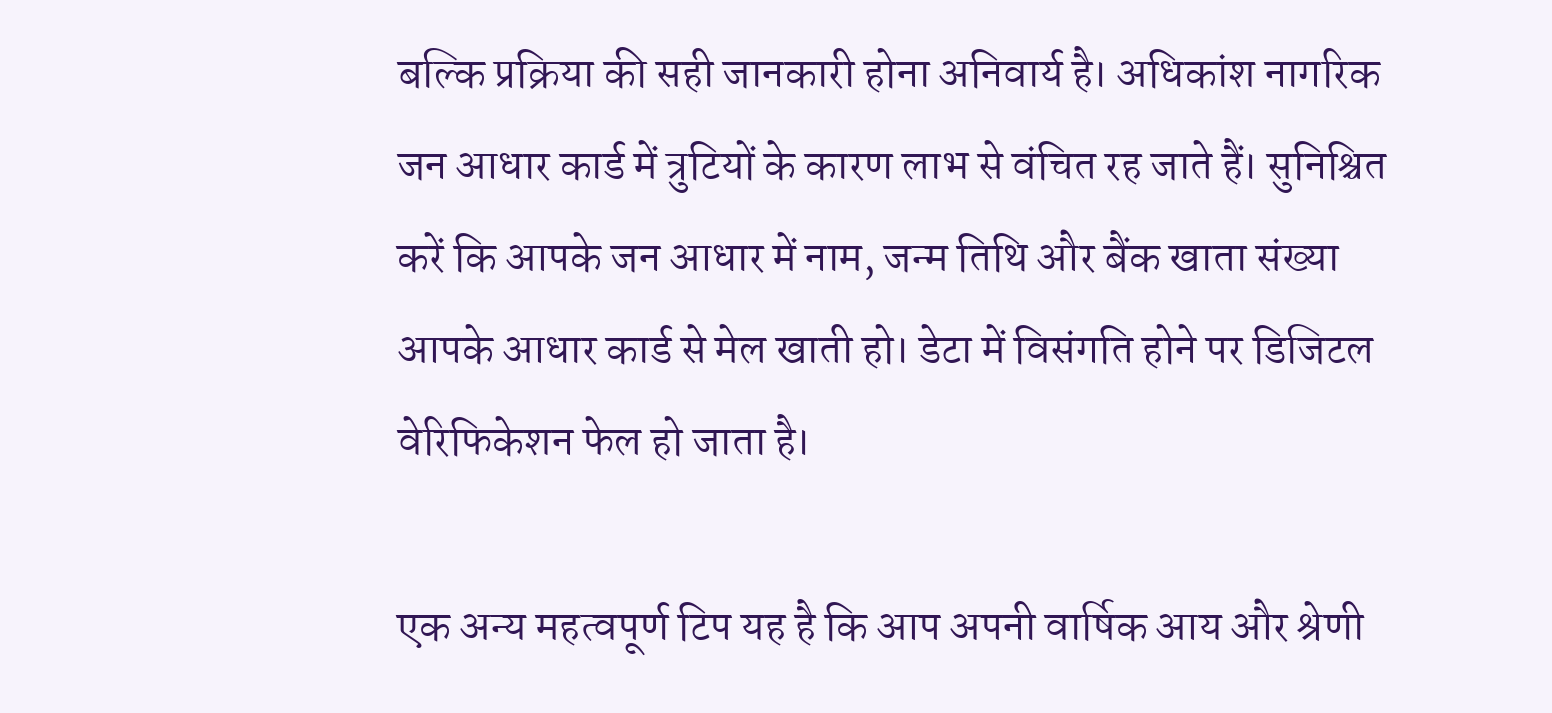बल्कि प्रक्रिया की सही जानकारी होना अनिवार्य है। अधिकांश नागरिक जन आधार कार्ड में त्रुटियों के कारण लाभ से वंचित रह जाते हैं। सुनिश्चित करें कि आपके जन आधार में नाम, जन्म तिथि और बैंक खाता संख्या आपके आधार कार्ड से मेल खाती हो। डेटा में विसंगति होने पर डिजिटल वेरिफिकेशन फेल हो जाता है।

एक अन्य महत्वपूर्ण टिप यह है कि आप अपनी वार्षिक आय और श्रेणी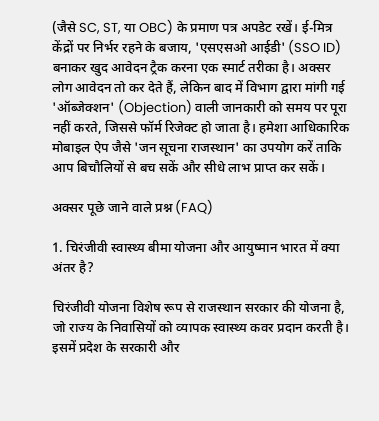(जैसे SC, ST, या OBC) के प्रमाण पत्र अपडेट रखें। ई-मित्र केंद्रों पर निर्भर रहने के बजाय, 'एसएसओ आईडी' (SSO ID) बनाकर खुद आवेदन ट्रैक करना एक स्मार्ट तरीका है। अक्सर लोग आवेदन तो कर देते हैं, लेकिन बाद में विभाग द्वारा मांगी गई 'ऑब्जेक्शन' (Objection) वाली जानकारी को समय पर पूरा नहीं करते, जिससे फॉर्म रिजेक्ट हो जाता है। हमेशा आधिकारिक मोबाइल ऐप जैसे 'जन सूचना राजस्थान' का उपयोग करें ताकि आप बिचौलियों से बच सकें और सीधे लाभ प्राप्त कर सकें।

अक्सर पूछे जाने वाले प्रश्न (FAQ)

1. चिरंजीवी स्वास्थ्य बीमा योजना और आयुष्मान भारत में क्या अंतर है?

चिरंजीवी योजना विशेष रूप से राजस्थान सरकार की योजना है, जो राज्य के निवासियों को व्यापक स्वास्थ्य कवर प्रदान करती है। इसमें प्रदेश के सरकारी और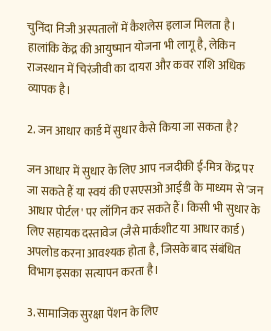चुनिंदा निजी अस्पतालों में कैशलेस इलाज मिलता है। हालांकि केंद्र की आयुष्मान योजना भी लागू है, लेकिन राजस्थान में चिरंजीवी का दायरा और कवर राशि अधिक व्यापक है।

2. जन आधार कार्ड में सुधार कैसे किया जा सकता है?

जन आधार में सुधार के लिए आप नजदीकी ई-मित्र केंद्र पर जा सकते हैं या स्वयं की एसएसओ आईडी के माध्यम से 'जन आधार पोर्टल' पर लॉगिन कर सकते हैं। किसी भी सुधार के लिए सहायक दस्तावेज (जैसे मार्कशीट या आधार कार्ड) अपलोड करना आवश्यक होता है, जिसके बाद संबंधित विभाग इसका सत्यापन करता है।

3. सामाजिक सुरक्षा पेंशन के लिए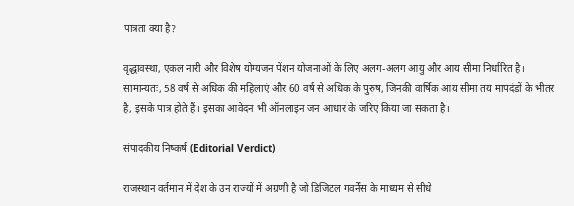पात्रता क्या है?

वृद्धावस्था, एकल नारी और विशेष योग्यजन पेंशन योजनाओं के लिए अलग-अलग आयु और आय सीमा निर्धारित है। सामान्यतः, 58 वर्ष से अधिक की महिलाएं और 60 वर्ष से अधिक के पुरुष, जिनकी वार्षिक आय सीमा तय मापदंडों के भीतर है, इसके पात्र होते हैं। इसका आवेदन भी ऑनलाइन जन आधार के जरिए किया जा सकता है।

संपादकीय निष्कर्ष (Editorial Verdict)

राजस्थान वर्तमान में देश के उन राज्यों में अग्रणी है जो डिजिटल गवर्नेंस के माध्यम से सीधे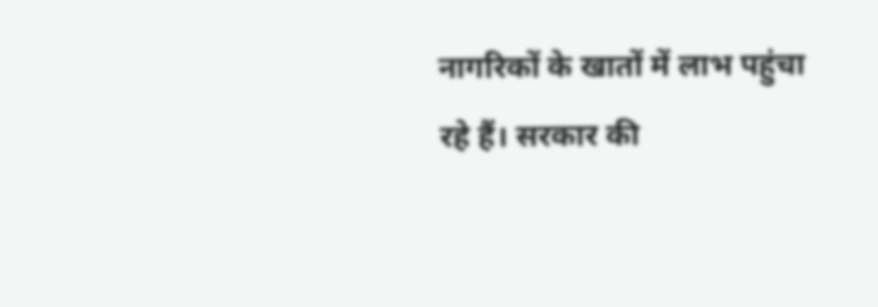नागरिकों के खातों में लाभ पहुंचा रहे हैं। सरकार की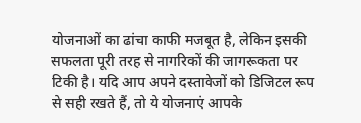योजनाओं का ढांचा काफी मजबूत है, लेकिन इसकी सफलता पूरी तरह से नागरिकों की जागरूकता पर टिकी है। यदि आप अपने दस्तावेजों को डिजिटल रूप से सही रखते हैं, तो ये योजनाएं आपके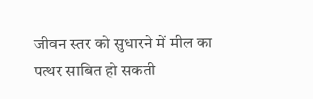जीवन स्तर को सुधारने में मील का पत्थर साबित हो सकती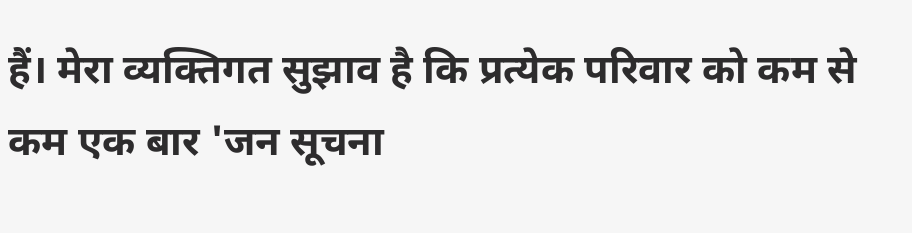हैं। मेरा व्यक्तिगत सुझाव है कि प्रत्येक परिवार को कम से कम एक बार 'जन सूचना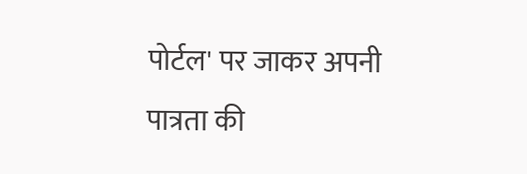पोर्टल' पर जाकर अपनी पात्रता की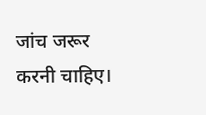जांच जरूर करनी चाहिए।